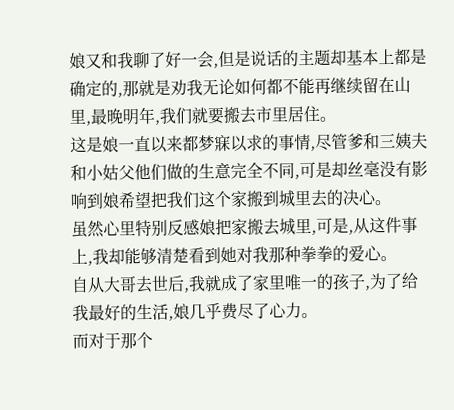娘又和我聊了好一会,但是说话的主题却基本上都是确定的,那就是劝我无论如何都不能再继续留在山里,最晚明年,我们就要搬去市里居住。
这是娘一直以来都梦寐以求的事情,尽管爹和三姨夫和小姑父他们做的生意完全不同,可是却丝毫没有影响到娘希望把我们这个家搬到城里去的决心。
虽然心里特别反感娘把家搬去城里,可是,从这件事上,我却能够清楚看到她对我那种拳拳的爱心。
自从大哥去世后,我就成了家里唯一的孩子,为了给我最好的生活,娘几乎费尽了心力。
而对于那个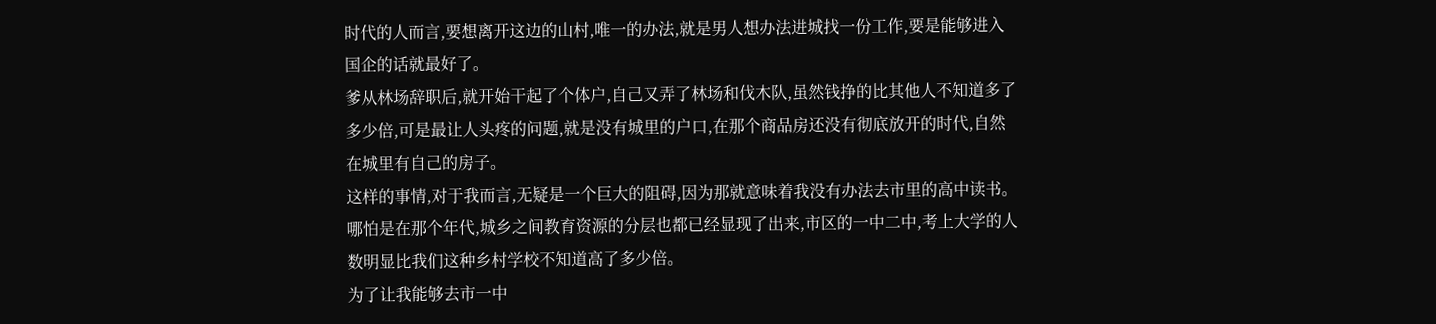时代的人而言,要想离开这边的山村,唯一的办法,就是男人想办法进城找一份工作,要是能够进入国企的话就最好了。
爹从林场辞职后,就开始干起了个体户,自己又弄了林场和伐木队,虽然钱挣的比其他人不知道多了多少倍,可是最让人头疼的问题,就是没有城里的户口,在那个商品房还没有彻底放开的时代,自然在城里有自己的房子。
这样的事情,对于我而言,无疑是一个巨大的阻碍,因为那就意味着我没有办法去市里的高中读书。
哪怕是在那个年代,城乡之间教育资源的分层也都已经显现了出来,市区的一中二中,考上大学的人数明显比我们这种乡村学校不知道高了多少倍。
为了让我能够去市一中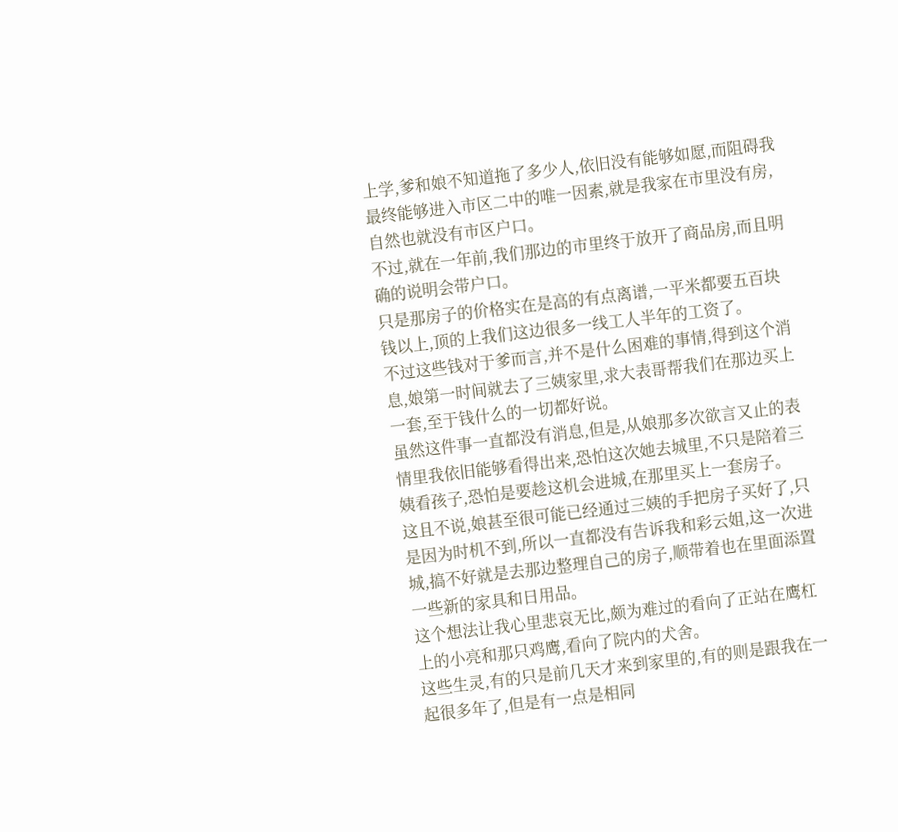上学,爹和娘不知道拖了多少人,依旧没有能够如愿,而阻碍我最终能够进入市区二中的唯一因素,就是我家在市里没有房,自然也就没有市区户口。
不过,就在一年前,我们那边的市里终于放开了商品房,而且明确的说明会带户口。
只是那房子的价格实在是高的有点离谱,一平米都要五百块钱以上,顶的上我们这边很多一线工人半年的工资了。
不过这些钱对于爹而言,并不是什么困难的事情,得到这个消息,娘第一时间就去了三姨家里,求大表哥帮我们在那边买上一套,至于钱什么的一切都好说。
虽然这件事一直都没有消息,但是,从娘那多次欲言又止的表情里我依旧能够看得出来,恐怕这次她去城里,不只是陪着三姨看孩子,恐怕是要趁这机会进城,在那里买上一套房子。
这且不说,娘甚至很可能已经通过三姨的手把房子买好了,只是因为时机不到,所以一直都没有告诉我和彩云姐,这一次进城,搞不好就是去那边整理自己的房子,顺带着也在里面添置一些新的家具和日用品。
这个想法让我心里悲哀无比,颇为难过的看向了正站在鹰杠上的小亮和那只鸡鹰,看向了院内的犬舍。
这些生灵,有的只是前几天才来到家里的,有的则是跟我在一起很多年了,但是有一点是相同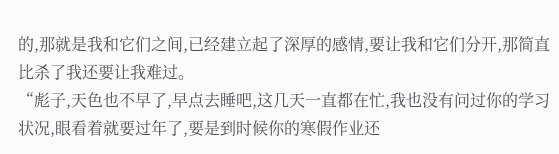的,那就是我和它们之间,已经建立起了深厚的感情,要让我和它们分开,那简直比杀了我还要让我难过。
“彪子,天色也不早了,早点去睡吧,这几天一直都在忙,我也没有问过你的学习状况,眼看着就要过年了,要是到时候你的寒假作业还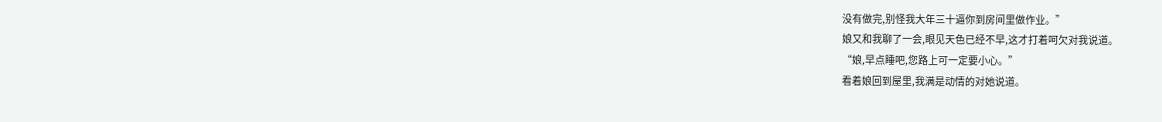没有做完,别怪我大年三十逼你到房间里做作业。”
娘又和我聊了一会,眼见天色已经不早,这才打着呵欠对我说道。
“娘,早点睡吧,您路上可一定要小心。”
看着娘回到屋里,我满是动情的对她说道。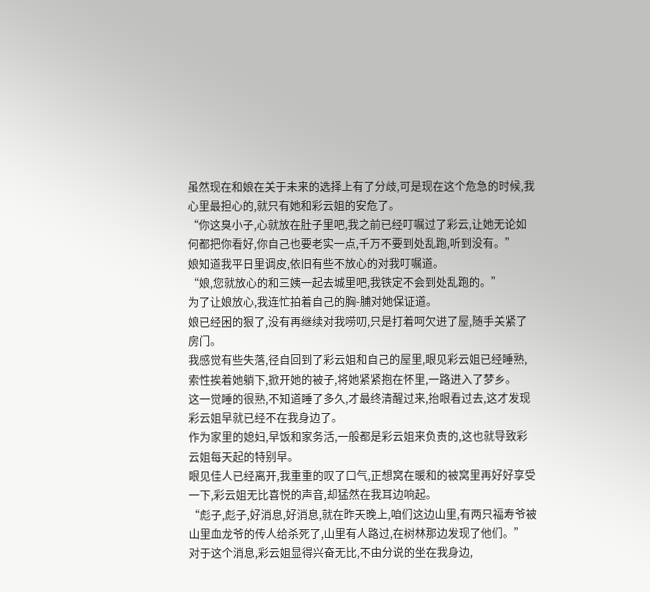虽然现在和娘在关于未来的选择上有了分歧,可是现在这个危急的时候,我心里最担心的,就只有她和彩云姐的安危了。
“你这臭小子,心就放在肚子里吧,我之前已经叮嘱过了彩云,让她无论如何都把你看好,你自己也要老实一点,千万不要到处乱跑,听到没有。”
娘知道我平日里调皮,依旧有些不放心的对我叮嘱道。
“娘,您就放心的和三姨一起去城里吧,我铁定不会到处乱跑的。”
为了让娘放心,我连忙拍着自己的胸-脯对她保证道。
娘已经困的狠了,没有再继续对我唠叨,只是打着呵欠进了屋,随手关紧了房门。
我感觉有些失落,径自回到了彩云姐和自己的屋里,眼见彩云姐已经睡熟,索性挨着她躺下,掀开她的被子,将她紧紧抱在怀里,一路进入了梦乡。
这一觉睡的很熟,不知道睡了多久,才最终清醒过来,抬眼看过去,这才发现彩云姐早就已经不在我身边了。
作为家里的媳妇,早饭和家务活,一般都是彩云姐来负责的,这也就导致彩云姐每天起的特别早。
眼见佳人已经离开,我重重的叹了口气,正想窝在暖和的被窝里再好好享受一下,彩云姐无比喜悦的声音,却猛然在我耳边响起。
“彪子,彪子,好消息,好消息,就在昨天晚上,咱们这边山里,有两只福寿爷被山里血龙爷的传人给杀死了,山里有人路过,在树林那边发现了他们。”
对于这个消息,彩云姐显得兴奋无比,不由分说的坐在我身边,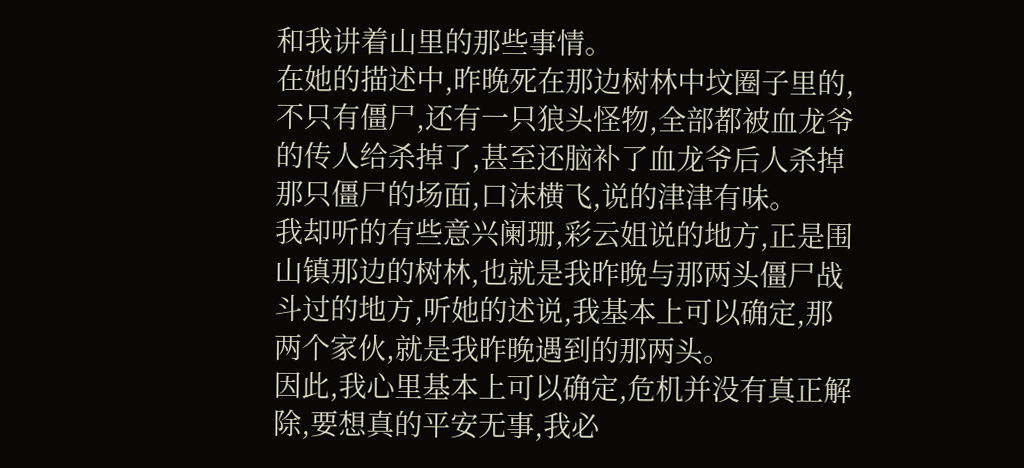和我讲着山里的那些事情。
在她的描述中,昨晚死在那边树林中坟圈子里的,不只有僵尸,还有一只狼头怪物,全部都被血龙爷的传人给杀掉了,甚至还脑补了血龙爷后人杀掉那只僵尸的场面,口沫横飞,说的津津有味。
我却听的有些意兴阑珊,彩云姐说的地方,正是围山镇那边的树林,也就是我昨晚与那两头僵尸战斗过的地方,听她的述说,我基本上可以确定,那两个家伙,就是我昨晚遇到的那两头。
因此,我心里基本上可以确定,危机并没有真正解除,要想真的平安无事,我必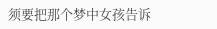须要把那个梦中女孩告诉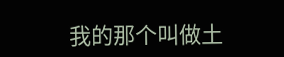我的那个叫做土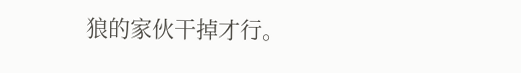狼的家伙干掉才行。